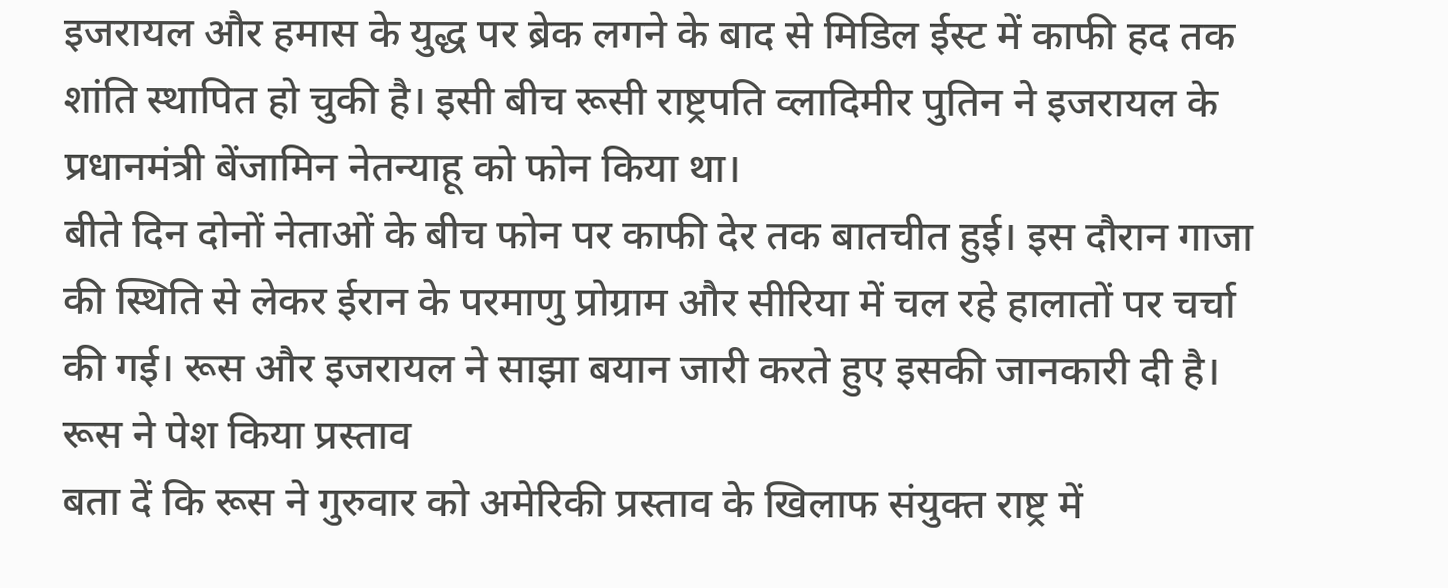इजरायल और हमास के युद्ध पर ब्रेक लगने के बाद से मिडिल ईस्ट में काफी हद तक शांति स्थापित हो चुकी है। इसी बीच रूसी राष्ट्रपति व्लादिमीर पुतिन ने इजरायल के प्रधानमंत्री बेंजामिन नेतन्याहू को फोन किया था।
बीते दिन दोनों नेताओं के बीच फोन पर काफी देर तक बातचीत हुई। इस दौरान गाजा की स्थिति से लेकर ईरान के परमाणु प्रोग्राम और सीरिया में चल रहे हालातों पर चर्चा की गई। रूस और इजरायल ने साझा बयान जारी करते हुए इसकी जानकारी दी है।
रूस ने पेश किया प्रस्ताव
बता दें कि रूस ने गुरुवार को अमेरिकी प्रस्ताव के खिलाफ संयुक्त राष्ट्र में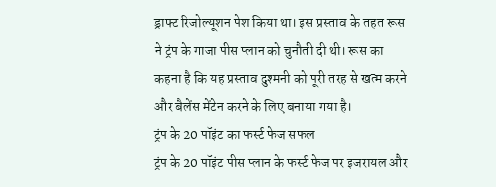ड्राफ्ट रिजोल्यूशन पेश किया था। इस प्रस्ताव के तहत रूस ने ट्रंप के गाजा पीस प्लान को चुनौती दी थी। रूस का कहना है कि यह प्रस्ताव दुश्मनी को पूरी तरह से खत्म करने और बैलेंस मेंटेन करने के लिए बनाया गया है।
ट्रंप के 20 पॉइंट का फर्स्ट फेज सफल
ट्रंप के 20 पॉइंट पीस प्लान के फर्स्ट फेज पर इजरायल और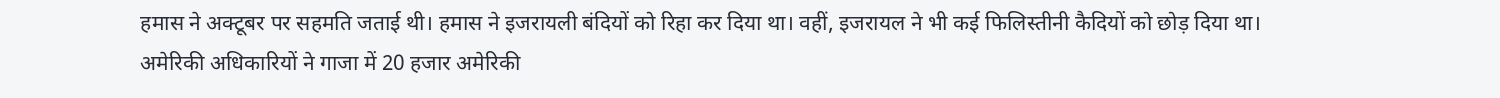हमास ने अक्टूबर पर सहमति जताई थी। हमास ने इजरायली बंदियों को रिहा कर दिया था। वहीं, इजरायल ने भी कई फिलिस्तीनी कैदियों को छोड़ दिया था।
अमेरिकी अधिकारियों ने गाजा में 20 हजार अमेरिकी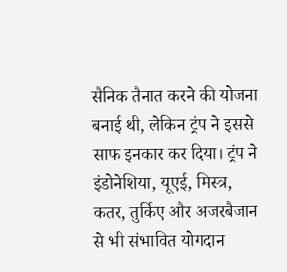सैनिक तैनात करने की योजना बनाई थी, लेकिन ट्रंप ने इससे साफ इनकार कर दिया। ट्रंप ने इंडोनेशिया, यूएई, मिस्त्र, कतर, तुर्किए और अजरबैजान से भी संभावित योगदान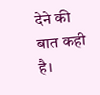देने की बात कही है।